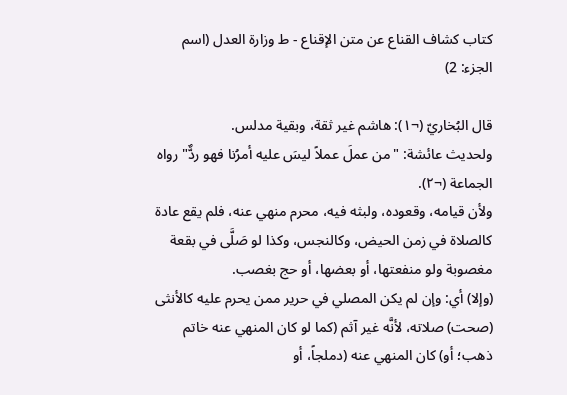كتاب كشاف القناع عن متن الإقناع - ط وزارة العدل (اسم الجزء: 2)

قال البُخاريّ (¬١): هاشم غير ثقة، وبقية مدلس.
ولحديث عائشة: "من عملَ عملاً ليسَ عليه أمرُنا فهو ردٌّ" رواه الجماعة (¬٢).
ولأن قيامه، وقعوده، ولبثه فيه، محرم منهي عنه، فلم يقع عادة كالصلاة في زمن الحيض، وكالنجس، وكذا لو صَلَّى في بقعة مغصوبة ولو منفعتها، أو بعضها، أو حج بغصب.
(وإلا) أي: وإن لم يكن المصلي في حرير ممن يحرم عليه كالأنثى (صحت) صلاته، لأنَّه غير آثم (كما لو كان المنهي عنه خاتم ذهب؛ أو) كان المنهي عنه (دملجاً، أو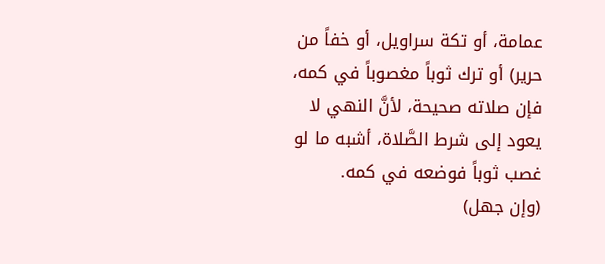عمامة، أو تكة سراويل، أو خفاً من حرير) أو ترك ثوباً مغصوباً في كمه، فإن صلاته صحيحة، لأنَّ النهي لا يعود إلى شرط الصَّلاة، أشبه ما لو غصب ثوباً فوضعه في كمه.
(وإن جهل)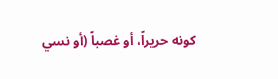كونه حريراً، أو غصباً (أو نسي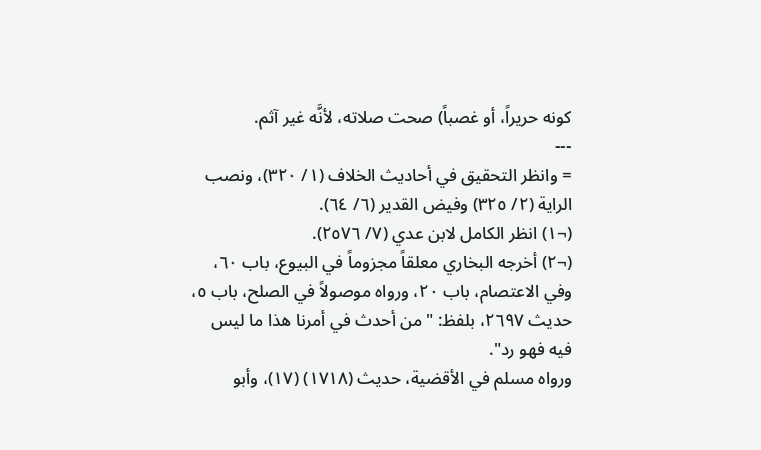كونه حريراً، أو غصباً) صحت صلاته، لأنَّه غير آثم.
---
= وانظر التحقيق في أحاديث الخلاف (١/ ٣٢٠)، ونصب الراية (٢/ ٣٢٥) وفيض القدير (٦/ ٦٤).
(¬١) انظر الكامل لابن عدي (٧/ ٢٥٧٦).
(¬٢) أخرجه البخاري معلقاً مجزوماً في البيوع، باب ٦٠، وفي الاعتصام، باب ٢٠، ورواه موصولاً في الصلح، باب ٥، حديث ٢٦٩٧، بلفظ: "من أحدث في أمرنا هذا ما ليس فيه فهو رد".
ورواه مسلم في الأقضية، حديث (١٧١٨) (١٧)، وأبو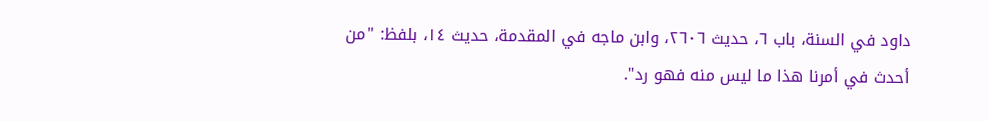داود في السنة، باب ٦، حديث ٢٦٠٦، وابن ماجه في المقدمة، حديث ١٤، بلفظ: "من أحدث في أمرنا هذا ما ليس منه فهو رد".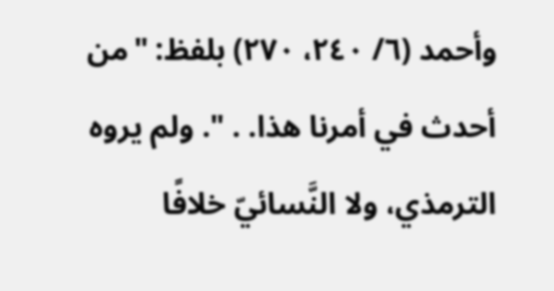وأحمد (٦/ ٢٤٠، ٢٧٠) بلفظ: "من أحدث في أمرنا هذا. . ". ولم يروه الترمذي، ولا النَّسائيّ خلافًا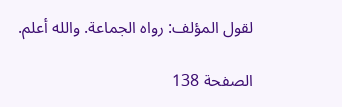لقول المؤلف: رواه الجماعة. والله أعلم.

الصفحة 138